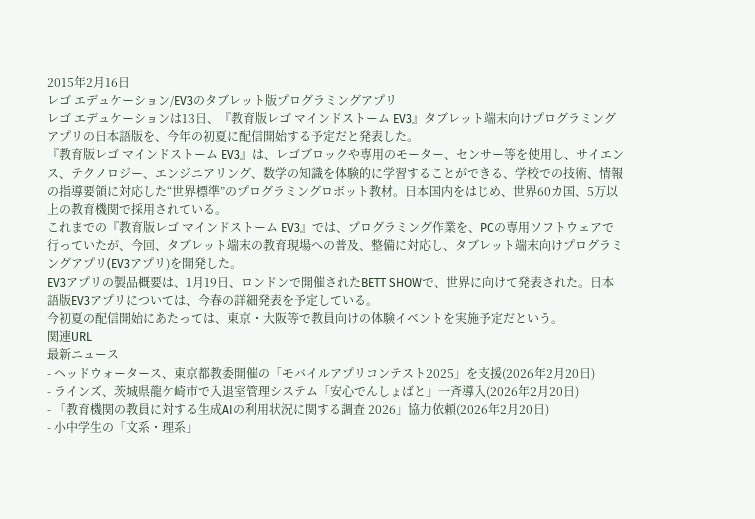2015年2月16日
レゴ エデュケーション/EV3のタブレット版プログラミングアプリ
レゴ エデュケーションは13日、『教育版レゴ マインドストーム EV3』タブレット端末向けプログラミングアプリの日本語版を、今年の初夏に配信開始する予定だと発表した。
『教育版レゴ マインドストーム EV3』は、レゴブロックや専用のモーター、センサー等を使用し、サイエンス、テクノロジー、エンジニアリング、数学の知識を体験的に学習することができる、学校での技術、情報の指導要領に対応した“世界標準”のプログラミングロボット教材。日本国内をはじめ、世界60カ国、5万以上の教育機関で採用されている。
これまでの『教育版レゴ マインドストーム EV3』では、プログラミング作業を、PCの専用ソフトウェアで行っていたが、今回、タブレット端末の教育現場への普及、整備に対応し、タブレット端末向けプログラミングアプリ(EV3アプリ)を開発した。
EV3アプリの製品概要は、1月19日、ロンドンで開催されたBETT SHOWで、世界に向けて発表された。日本語版EV3アプリについては、今春の詳細発表を予定している。
今初夏の配信開始にあたっては、東京・大阪等で教員向けの体験イベントを実施予定だという。
関連URL
最新ニュース
- ヘッドウォータース、東京都教委開催の「モバイルアプリコンテスト2025」を支援(2026年2月20日)
- ラインズ、茨城県龍ケ崎市で入退室管理システム「安心でんしょばと」一斉導入(2026年2月20日)
- 「教育機関の教員に対する生成AIの利用状況に関する調査 2026」協力依頼(2026年2月20日)
- 小中学生の「文系・理系」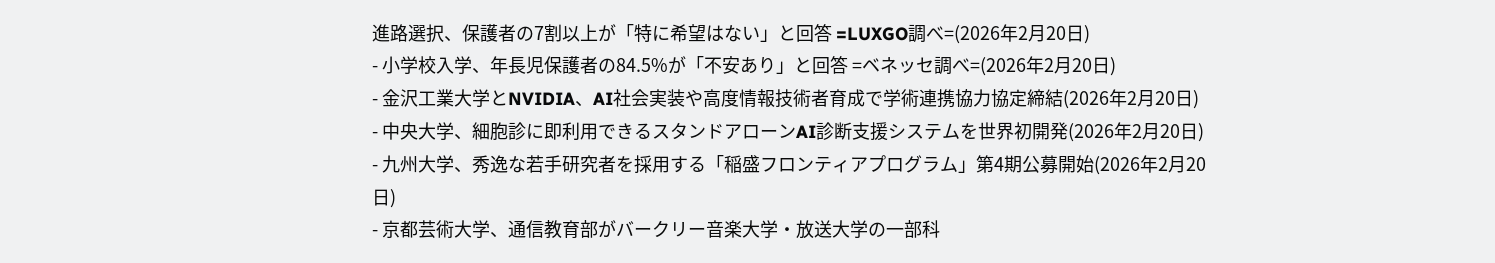進路選択、保護者の7割以上が「特に希望はない」と回答 =LUXGO調べ=(2026年2月20日)
- 小学校入学、年長児保護者の84.5%が「不安あり」と回答 =ベネッセ調べ=(2026年2月20日)
- 金沢工業大学とNVIDIA、AI社会実装や高度情報技術者育成で学術連携協力協定締結(2026年2月20日)
- 中央大学、細胞診に即利用できるスタンドアローンAI診断支援システムを世界初開発(2026年2月20日)
- 九州大学、秀逸な若手研究者を採用する「稲盛フロンティアプログラム」第4期公募開始(2026年2月20日)
- 京都芸術大学、通信教育部がバークリー音楽大学・放送大学の一部科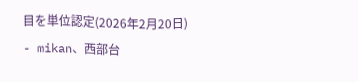目を単位認定(2026年2月20日)
- mikan、西部台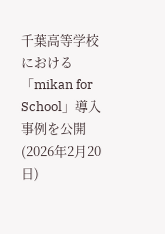千葉高等学校における「mikan for School」導入事例を公開(2026年2月20日)